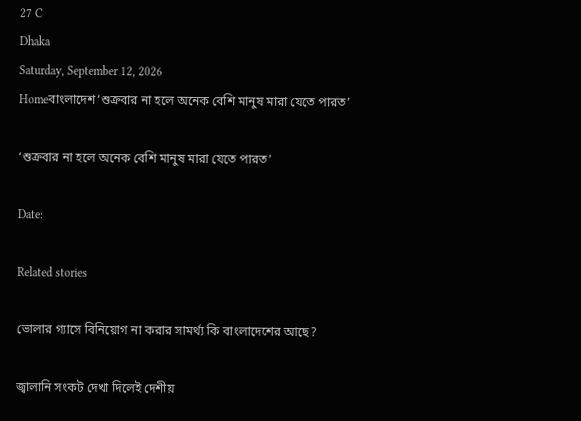27 C
Dhaka
Saturday, September 12, 2026
Homeবাংলাদেশ‘শুক্রবার না হলে অনেক বেশি মানুষ মারা যেতে পারত’

‘শুক্রবার না হলে অনেক বেশি মানুষ মারা যেতে পারত’

Date:

Related stories

ভোলার গ্যাসে বিনিয়োগ না করার সামর্থ্য কি বাংলাদেশের আছে?

জ্বালানি সংকট দেখা দিলেই দেশীয়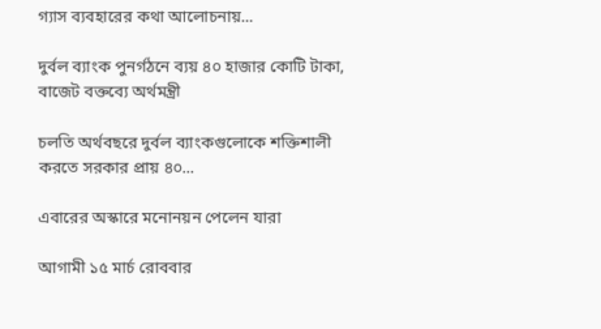গ্যাস ব্যবহারের কথা আলোচনায়...

দুর্বল ব্যাংক পুনর্গঠনে ব্যয় ৪০ হাজার কোটি টাকা, বাজেট বক্তব্যে অর্থমন্ত্রী

চলতি অর্থবছরে দুর্বল ব্যাংকগুলোকে শক্তিশালী করতে সরকার প্রায় ৪০...

এবারের অস্কারে মনোনয়ন পেলেন যারা

আগামী ১৫ মার্চ রোববার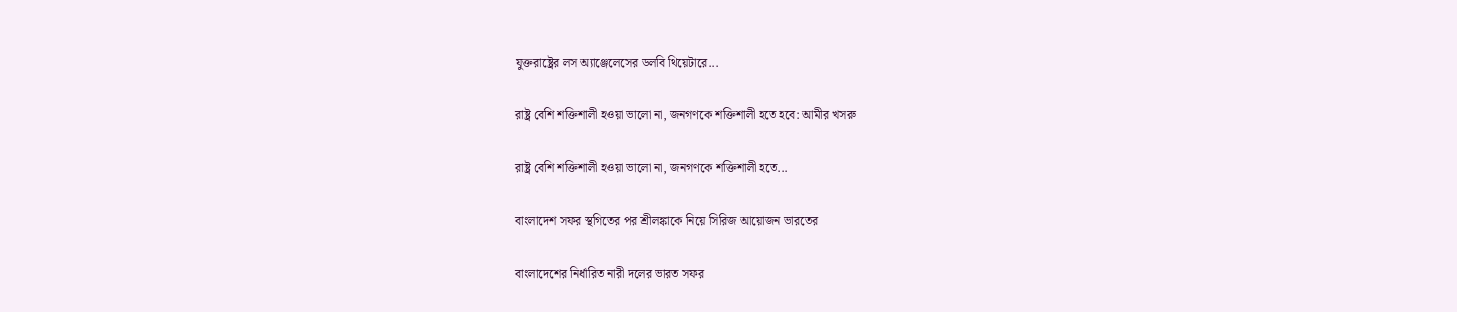যুক্তরাষ্ট্রের লস অ্যাঞ্জেলেসের ডলবি থিয়েটারে...

রাষ্ট্র বেশি শক্তিশালী হওয়া ভালো না, জনগণকে শক্তিশালী হতে হবে: আমীর খসরু

রাষ্ট্র বেশি শক্তিশালী হওয়া ভালো না, জনগণকে শক্তিশালী হতে...

বাংলাদেশ সফর স্থগিতের পর শ্রীলঙ্কাকে নিয়ে সিরিজ আয়োজন ভারতের

বাংলাদেশের নির্ধারিত নারী দলের ভারত সফর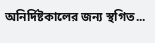অনির্দিষ্টকালের জন্য স্থগিত...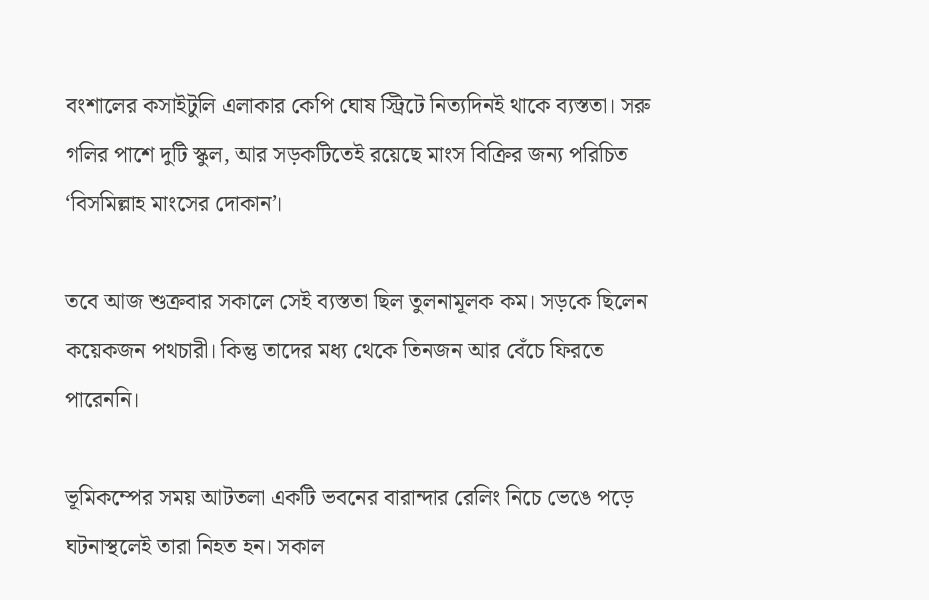বংশালের কসাইটুলি এলাকার কেপি ঘোষ স্ট্রিটে নিত্যদিনই থাকে ব্যস্ততা। সরু গলির পাশে দুটি স্কুল, আর সড়কটিতেই রয়েছে মাংস বিক্রির জন্য পরিচিত ‘বিসমিল্লাহ মাংসের দোকান’।

তবে আজ শুক্রবার সকালে সেই ব্যস্ততা ছিল তুলনামূলক কম। সড়কে ছিলেন কয়েকজন পথচারী। কিন্তু তাদের মধ্য থেকে তিনজন আর বেঁচে ফিরতে পারেননি।

ভূমিকম্পের সময় আটতলা একটি ভবনের বারান্দার রেলিং নিচে ভেঙে পড়ে ঘটনাস্থলেই তারা নিহত হন। সকাল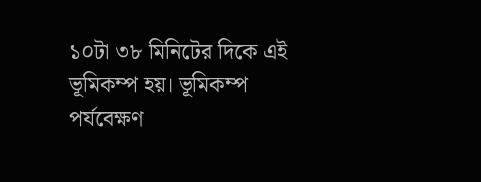১০টা ৩৮ মিনিটের দিকে এই ভূমিকম্প হয়। ভূমিকম্প পর্যবেক্ষণ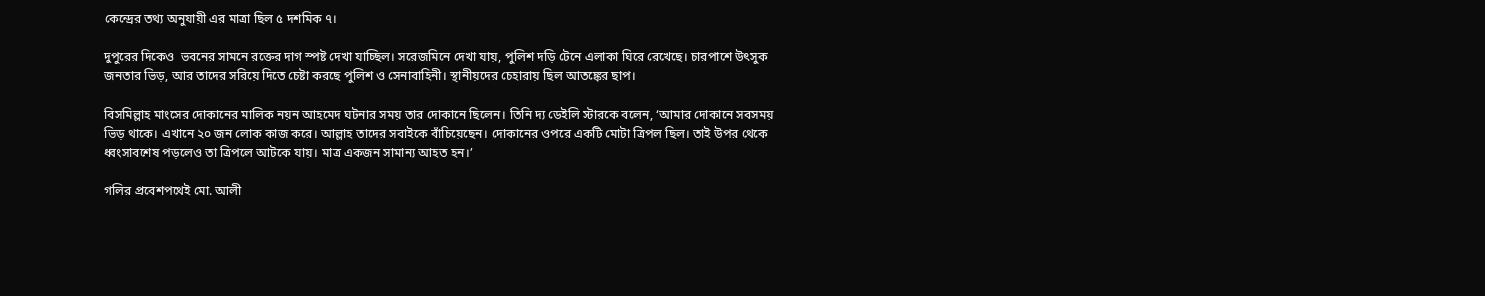কেন্দ্রের তথ্য অনুযায়ী এর মাত্রা ছিল ৫ দশমিক ৭।

দুপুরের দিকেও  ভবনের সামনে রক্তের দাগ স্পষ্ট দেখা যাচ্ছিল। সরেজমিনে দেখা যায়, পুলিশ দড়ি টেনে এলাকা ঘিরে রেখেছে। চারপাশে উৎসুক জনতার ভিড়, আর তাদের সরিয়ে দিতে চেষ্টা করছে পুলিশ ও সেনাবাহিনী। স্থানীয়দের চেহারায় ছিল আতঙ্কের ছাপ।

বিসমিল্লাহ মাংসের দোকানের মালিক নয়ন আহমেদ ঘটনার সময় তার দোকানে ছিলেন। তিনি দ্য ডেইলি স্টারকে বলেন, ‘আমার দোকানে সবসময় ভিড় থাকে। এখানে ২০ জন লোক কাজ করে। আল্লাহ তাদের সবাইকে বাঁচিয়েছেন। দোকানের ওপরে একটি মোটা ত্রিপল ছিল। তাই উপর থেকে ধ্বংসাবশেষ পড়লেও তা ত্রিপলে আটকে যায়। মাত্র একজন সামান্য আহত হন।’

গলির প্রবেশপথেই মো. আলী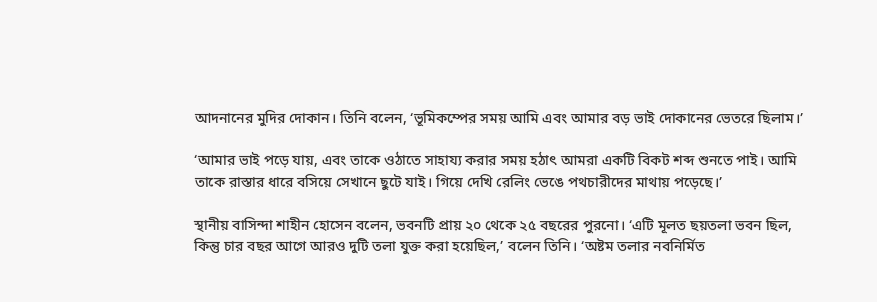আদনানের মুদির দোকান। তিনি বলেন, ‘ভূমিকম্পের সময় আমি এবং আমার বড় ভাই দোকানের ভেতরে ছিলাম।’

‘আমার ভাই পড়ে যায়, এবং তাকে ওঠাতে সাহায্য করার সময় হঠাৎ আমরা একটি বিকট শব্দ শুনতে পাই। আমি তাকে রাস্তার ধারে বসিয়ে সেখানে ছুটে যাই। গিয়ে দেখি রেলিং ভেঙে পথচারীদের মাথায় পড়েছে।’

স্থানীয় বাসিন্দা শাহীন হোসেন বলেন, ভবনটি প্রায় ২০ থেকে ২৫ বছরের পুরনো। ‘এটি মূলত ছয়তলা ভবন ছিল, কিন্তু চার বছর আগে আরও দুটি তলা যুক্ত করা হয়েছিল,’ বলেন তিনি। ‘অষ্টম তলার নবনির্মিত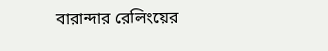বারান্দার রেলিংয়ের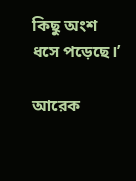কিছু অংশ ধসে পড়েছে।’

আরেক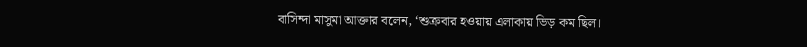বাসিন্দা মাসুমা আক্তার বলেন, ‘শুক্রবার হওয়ায় এলাকায় ভিড় কম ছিল।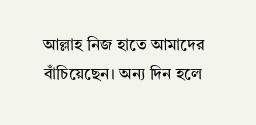আল্লাহ নিজ হাতে আমাদের বাঁচিয়েছেন। অন্য দিন হলে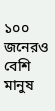১০০ জনেরও বেশি মানুষ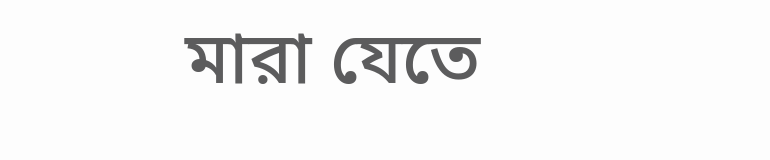মারা যেতে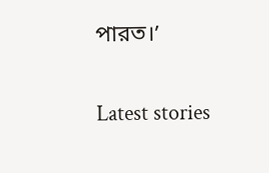পারত।’

Latest stories